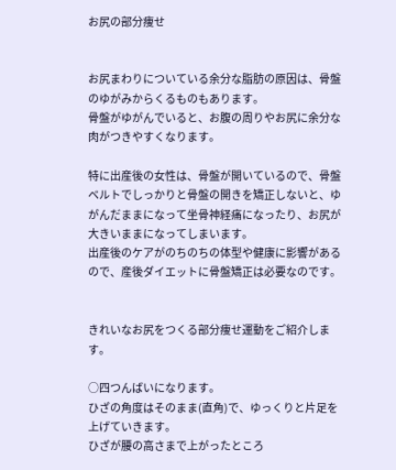お尻の部分痩せ


お尻まわりについている余分な脂肪の原因は、骨盤のゆがみからくるものもあります。
骨盤がゆがんでいると、お腹の周りやお尻に余分な肉がつきやすくなります。

特に出産後の女性は、骨盤が開いているので、骨盤ベルトでしっかりと骨盤の開きを矯正しないと、ゆがんだままになって坐骨神経痛になったり、お尻が大きいままになってしまいます。
出産後のケアがのちのちの体型や健康に影響があるので、産後ダイエットに骨盤矯正は必要なのです。


きれいなお尻をつくる部分痩せ運動をご紹介します。

○四つんばいになります。
ひざの角度はそのまま(直角)で、ゆっくりと片足を上げていきます。
ひざが腰の高さまで上がったところ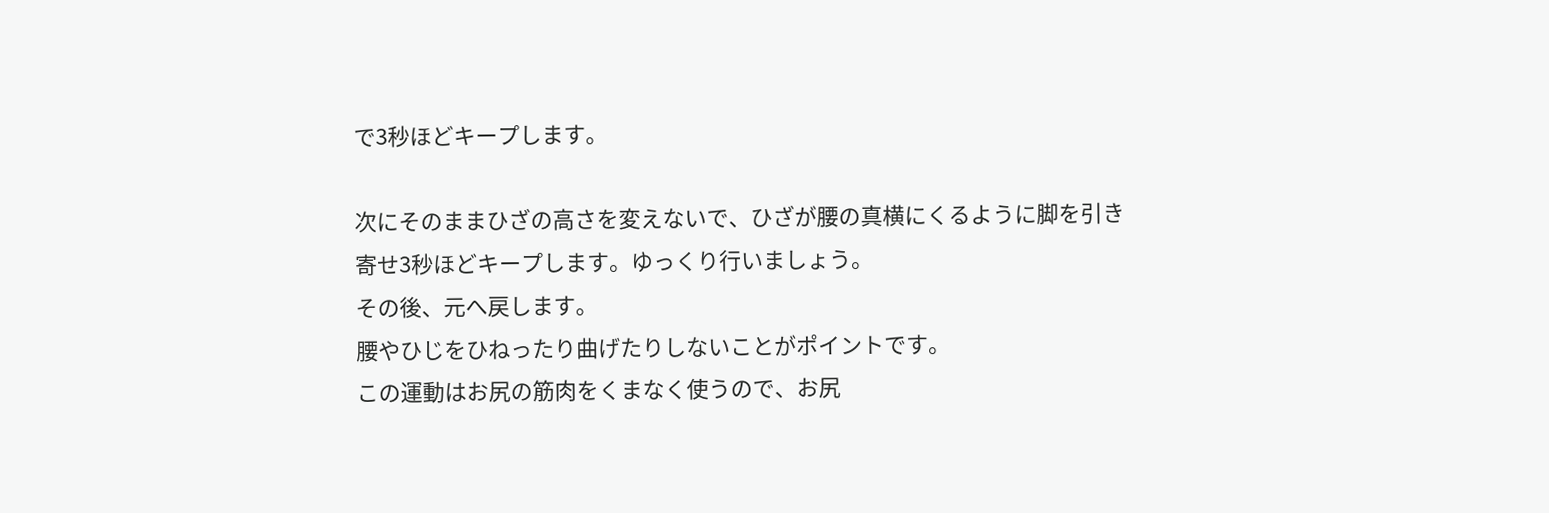で3秒ほどキープします。

次にそのままひざの高さを変えないで、ひざが腰の真横にくるように脚を引き寄せ3秒ほどキープします。ゆっくり行いましょう。
その後、元へ戻します。
腰やひじをひねったり曲げたりしないことがポイントです。
この運動はお尻の筋肉をくまなく使うので、お尻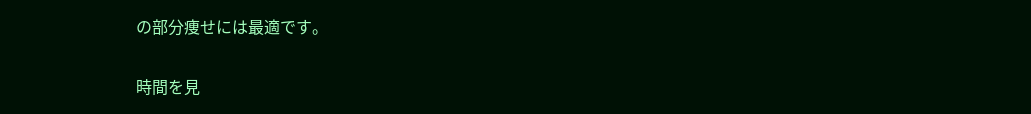の部分痩せには最適です。

時間を見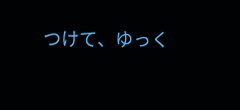つけて、ゆっく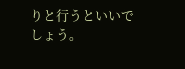りと行うといいでしょう。